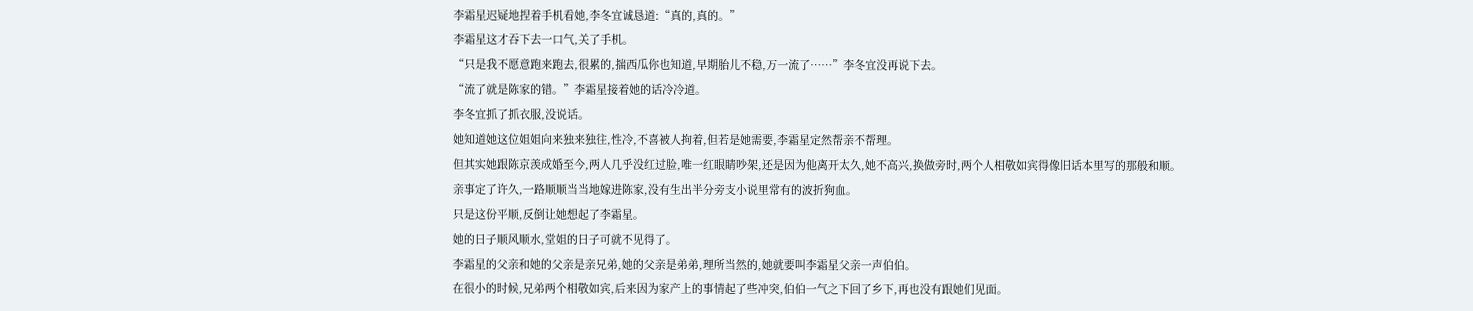李霜星迟疑地捏着手机看她,李冬宜诚恳道:“真的,真的。”
李霜星这才吞下去一口气,关了手机。
“只是我不愿意跑来跑去,很累的,揣西瓜你也知道,早期胎儿不稳,万一流了……”李冬宜没再说下去。
“流了就是陈家的错。”李霜星接着她的话冷冷道。
李冬宜抓了抓衣服,没说话。
她知道她这位姐姐向来独来独往,性冷,不喜被人拘着,但若是她需要,李霜星定然帮亲不帮理。
但其实她跟陈京羡成婚至今,两人几乎没红过脸,唯一红眼睛吵架,还是因为他离开太久,她不高兴,换做旁时,两个人相敬如宾得像旧话本里写的那般和顺。
亲事定了许久,一路顺顺当当地嫁进陈家,没有生出半分旁支小说里常有的波折狗血。
只是这份平顺,反倒让她想起了李霜星。
她的日子顺风顺水,堂姐的日子可就不见得了。
李霜星的父亲和她的父亲是亲兄弟,她的父亲是弟弟,理所当然的,她就要叫李霜星父亲一声伯伯。
在很小的时候,兄弟两个相敬如宾,后来因为家产上的事情起了些冲突,伯伯一气之下回了乡下,再也没有跟她们见面。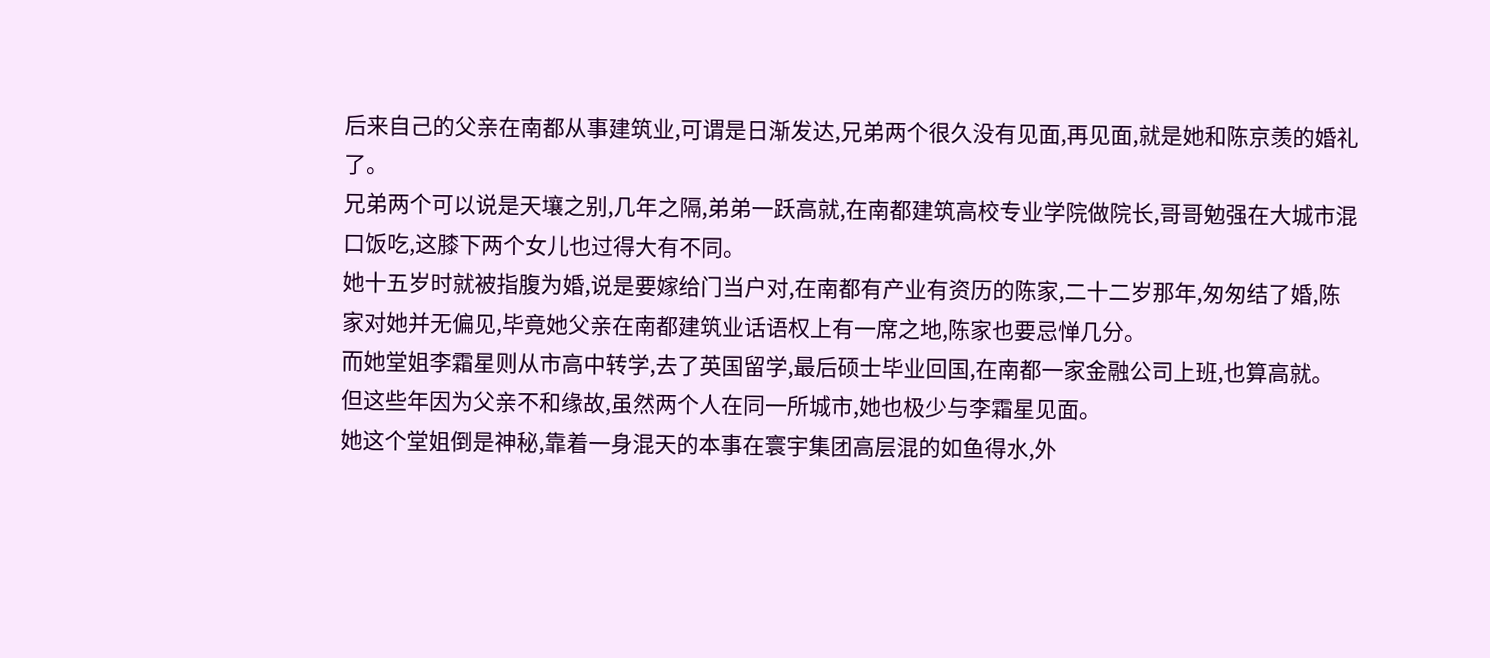后来自己的父亲在南都从事建筑业,可谓是日渐发达,兄弟两个很久没有见面,再见面,就是她和陈京羡的婚礼了。
兄弟两个可以说是天壤之别,几年之隔,弟弟一跃高就,在南都建筑高校专业学院做院长,哥哥勉强在大城市混口饭吃,这膝下两个女儿也过得大有不同。
她十五岁时就被指腹为婚,说是要嫁给门当户对,在南都有产业有资历的陈家,二十二岁那年,匆匆结了婚,陈家对她并无偏见,毕竟她父亲在南都建筑业话语权上有一席之地,陈家也要忌惮几分。
而她堂姐李霜星则从市高中转学,去了英国留学,最后硕士毕业回国,在南都一家金融公司上班,也算高就。
但这些年因为父亲不和缘故,虽然两个人在同一所城市,她也极少与李霜星见面。
她这个堂姐倒是神秘,靠着一身混天的本事在寰宇集团高层混的如鱼得水,外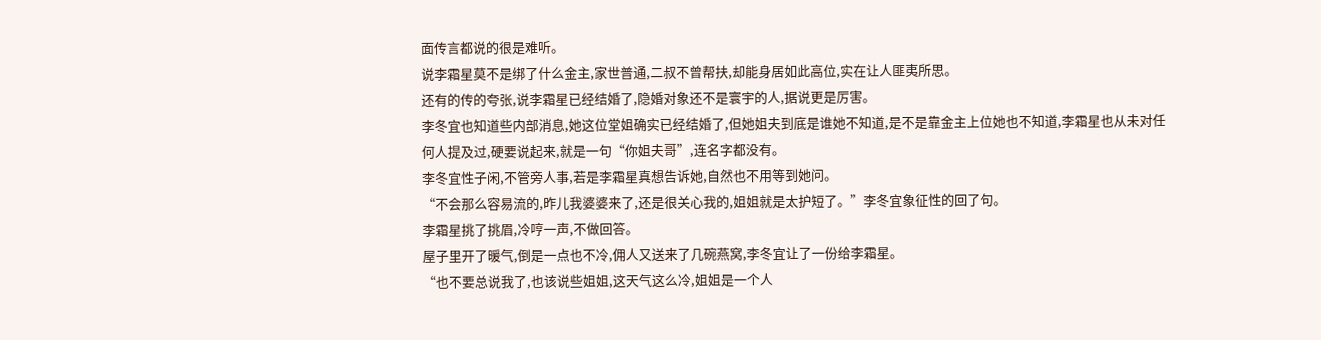面传言都说的很是难听。
说李霜星莫不是绑了什么金主,家世普通,二叔不曾帮扶,却能身居如此高位,实在让人匪夷所思。
还有的传的夸张,说李霜星已经结婚了,隐婚对象还不是寰宇的人,据说更是厉害。
李冬宜也知道些内部消息,她这位堂姐确实已经结婚了,但她姐夫到底是谁她不知道,是不是靠金主上位她也不知道,李霜星也从未对任何人提及过,硬要说起来,就是一句“你姐夫哥”,连名字都没有。
李冬宜性子闲,不管旁人事,若是李霜星真想告诉她,自然也不用等到她问。
“不会那么容易流的,昨儿我婆婆来了,还是很关心我的,姐姐就是太护短了。”李冬宜象征性的回了句。
李霜星挑了挑眉,冷哼一声,不做回答。
屋子里开了暖气,倒是一点也不冷,佣人又送来了几碗燕窝,李冬宜让了一份给李霜星。
“也不要总说我了,也该说些姐姐,这天气这么冷,姐姐是一个人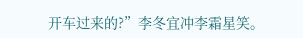开车过来的?”李冬宜冲李霜星笑。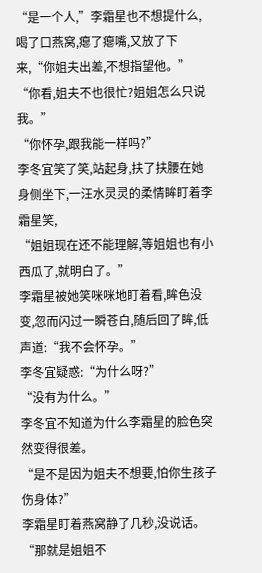“是一个人,”李霜星也不想提什么,喝了口燕窝,瘪了瘪嘴,又放了下来,“你姐夫出差,不想指望他。”
“你看,姐夫不也很忙?姐姐怎么只说我。”
“你怀孕,跟我能一样吗?”
李冬宜笑了笑,站起身,扶了扶腰在她身侧坐下,一汪水灵灵的柔情眸盯着李霜星笑,
“姐姐现在还不能理解,等姐姐也有小西瓜了,就明白了。”
李霜星被她笑咪咪地盯着看,眸色没变,忽而闪过一瞬苍白,随后回了眸,低声道:“我不会怀孕。”
李冬宜疑惑:“为什么呀?”
“没有为什么。”
李冬宜不知道为什么李霜星的脸色突然变得很差。
“是不是因为姐夫不想要,怕你生孩子伤身体?”
李霜星盯着燕窝静了几秒,没说话。
“那就是姐姐不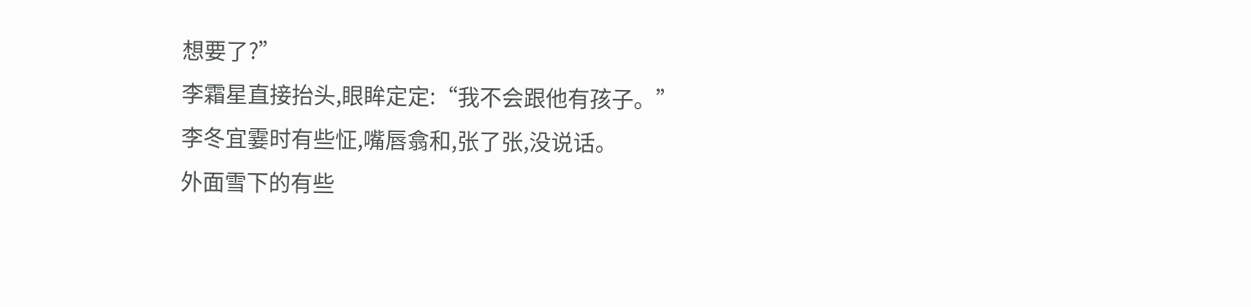想要了?”
李霜星直接抬头,眼眸定定:“我不会跟他有孩子。”
李冬宜霎时有些怔,嘴唇翕和,张了张,没说话。
外面雪下的有些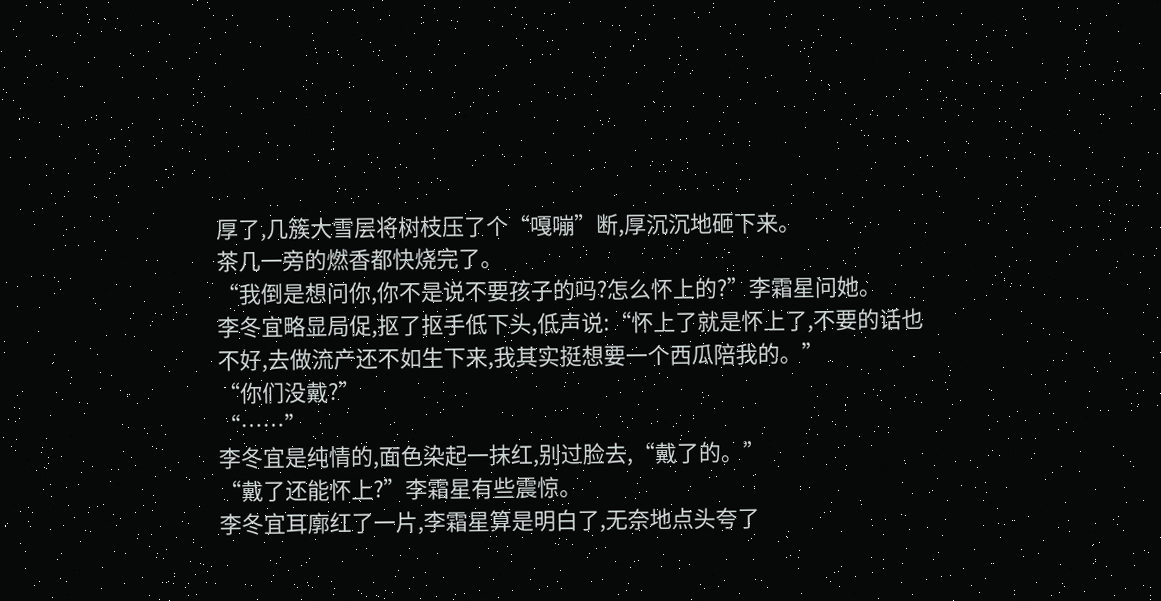厚了,几簇大雪层将树枝压了个“嘎嘣”断,厚沉沉地砸下来。
茶几一旁的燃香都快烧完了。
“我倒是想问你,你不是说不要孩子的吗?怎么怀上的?”李霜星问她。
李冬宜略显局促,抠了抠手低下头,低声说:“怀上了就是怀上了,不要的话也不好,去做流产还不如生下来,我其实挺想要一个西瓜陪我的。”
“你们没戴?”
“……”
李冬宜是纯情的,面色染起一抹红,别过脸去,“戴了的。”
“戴了还能怀上?”李霜星有些震惊。
李冬宜耳廓红了一片,李霜星算是明白了,无奈地点头夸了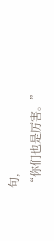句,
“你们也是厉害。”